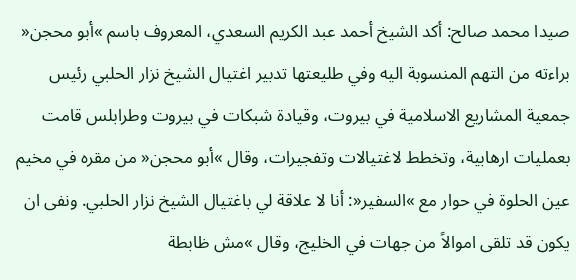صيدا محمد صالح: أكد الشيخ أحمد عبد الكريم السعدي، المعروف باسم »أبو محجن« براءته من التهم المنسوبة اليه وفي طليعتها تدبير اغتيال الشيخ نزار الحلبي رئيس جمعية المشاريع الاسلامية في بيروت، وقيادة شبكات في بيروت وطرابلس قامت بعمليات ارهابية، وتخطط لاغتيالات وتفجيرات، وقال »أبو محجن« من مقره في مخيم عين الحلوة في حوار مع »السفير«: أنا لا علاقة لي باغتيال الشيخ نزار الحلبي. ونفى ان يكون قد تلقى اموالاً من جهات في الخليج، وقال »مش ظابطة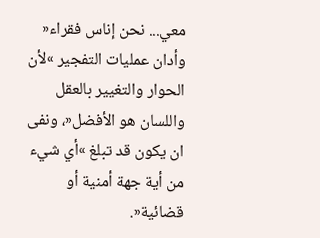معي... نحن إناس فقراء« وأدان عمليات التفجير »لأن الحوار والتغيير بالعقل واللسان هو الأفضل«، ونفى ان يكون قد تبلغ »أي شيء من أية جهة أمنية أو قضائية«.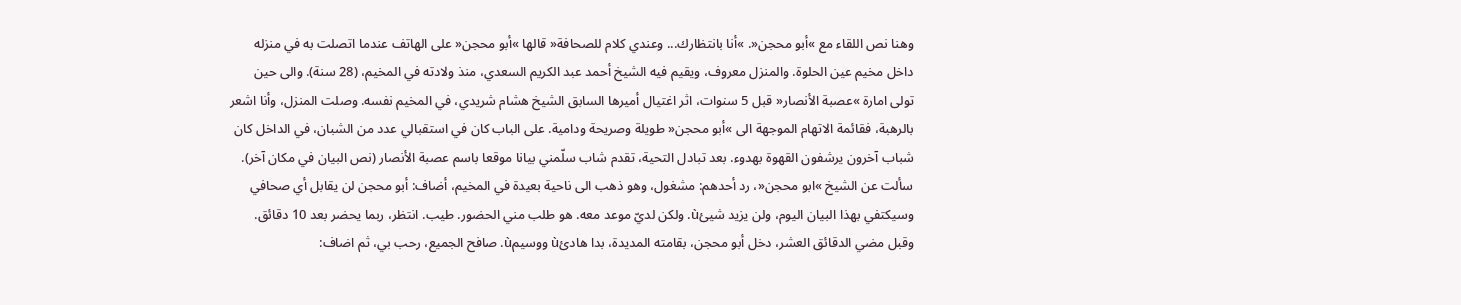وهنا نص اللقاء مع »أبو محجن«. »أنا بانتظارك... وعندي كلام للصحافة« قالها »أبو محجن« على الهاتف عندما اتصلت به في منزله داخل مخيم عين الحلوة. والمنزل معروف، ويقيم فيه الشيخ أحمد عبد الكريم السعدي، منذ ولادته في المخيم، (28 سنة). والى حين تولى امارة »عصبة الأنصار« قبل 5 سنوات، اثر اغتيال أميرها السابق الشيخ هشام شريدي، في المخيم نفسه. وصلت المنزل، وأنا اشعر بالرهبة، فقائمة الاتهام الموجهة الى »أبو محجن« طويلة وصريحة ودامية. على الباب كان في استقبالي عدد من الشبان، في الداخل كان شباب آخرون يرشفون القهوة بهدوء. بعد تبادل التحية، تقدم شاب سلّمني بيانا موقعا باسم عصبة الأنصار (نص البيان في مكان آخر). سألت عن الشيخ »ابو محجن«، رد أحدهم: مشغول، وهو ذهب الى ناحية بعيدة في المخيم، أضاف: أبو محجن لن يقابل أي صحافي وسيكتفي بهذا البيان اليوم، ولن يزيد شيئù. ولكن لديّ موعد معه. هو طلب مني الحضور. طيب. انتظر، ربما يحضر بعد 10 دقائق. وقبل مضي الدقائق العشر، دخل أبو محجن، بقامته المديدة، بدا هادئù ووسيمù. صافح الجميع، رحب بي، ثم اضاف: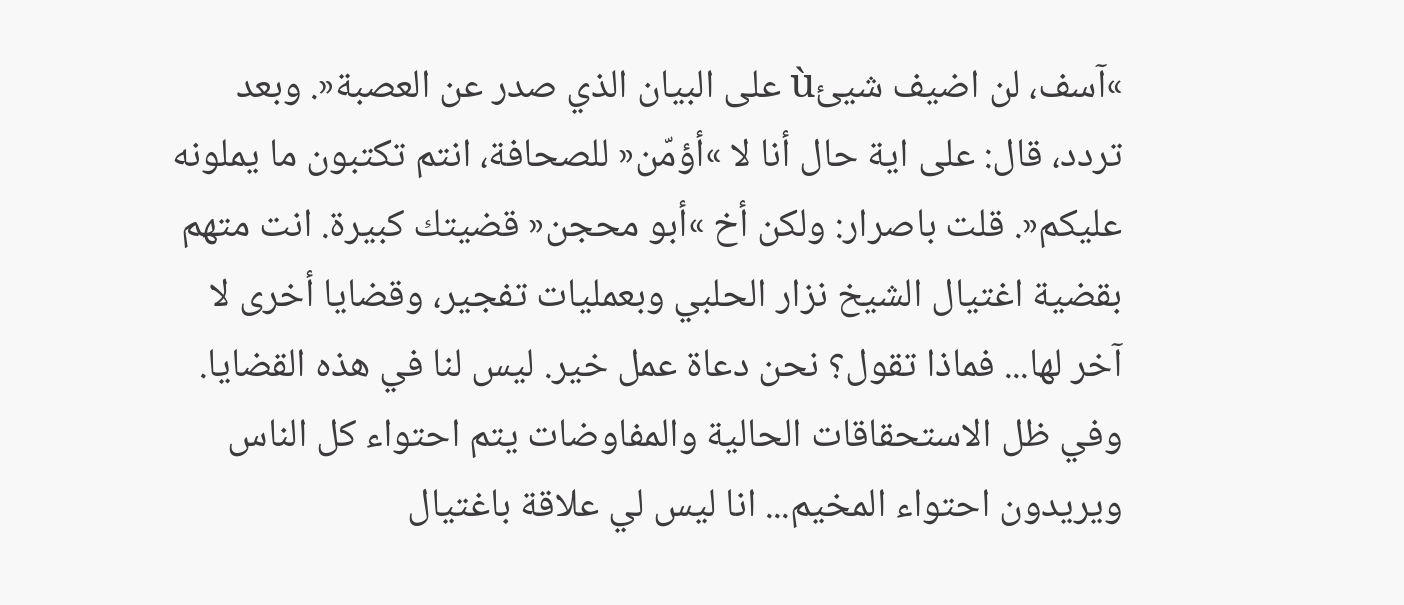»آسف، لن اضيف شيئù على البيان الذي صدر عن العصبة«. وبعد تردد، قال: على اية حال أنا لا »أؤمّن« للصحافة، انتم تكتبون ما يملونه عليكم«. قلت باصرار: ولكن أخ »أبو محجن« قضيتك كبيرة. انت متهم بقضية اغتيال الشيخ نزار الحلبي وبعمليات تفجير، وقضايا أخرى لا آخر لها... فماذا تقول؟ نحن دعاة عمل خير. ليس لنا في هذه القضايا. وفي ظل الاستحقاقات الحالية والمفاوضات يتم احتواء كل الناس ويريدون احتواء المخيم... انا ليس لي علاقة باغتيال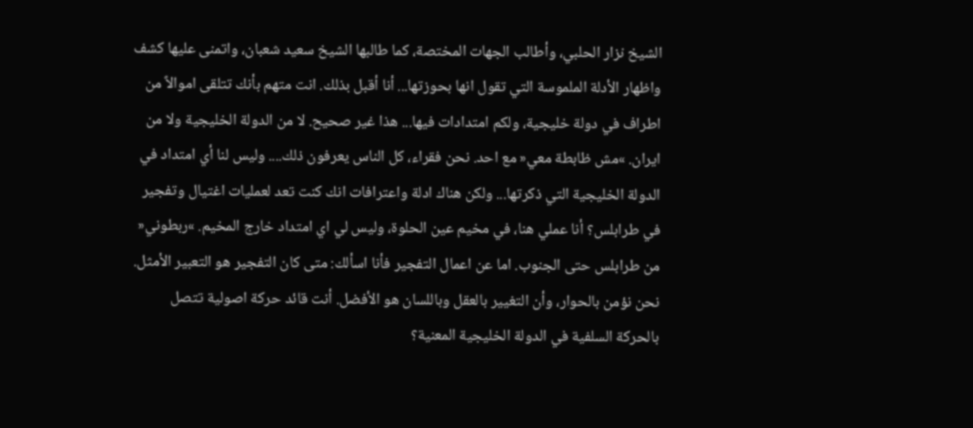الشيخ نزار الحلبي، وأطالب الجهات المختصة، كما طالبها الشيخ سعيد شعبان، واتمنى عليها كشف واظهار الأدلة الملموسة التي تقول انها بحوزتها... أنا أقبل بذلك. انت متهم بأنك تتلقى اموالاً من اطراف في دولة خليجية، ولكم امتدادات فيها... هذا غير صحيح. لا من الدولة الخليجية ولا من ايران. »مش ظابطة معي« مع احد. نحن فقراء، كل الناس يعرفون ذلك.... وليس لنا أي امتداد في الدولة الخليجية التي ذكرتها... ولكن هناك ادلة واعترافات انك كنت تعد لعمليات اغتيال وتفجير في طرابلس؟ أنا عملي هنا، في مخيم عين الحلوة، وليس لي اي امتداد خارج المخيم. »ربطوني« من طرابلس حتى الجنوب. اما عن اعمال التفجير فأنا اسألك: متى كان التفجير هو التعبير الأمثل. نحن نؤمن بالحوار، وأن التغيير بالعقل وباللسان هو الأفضل. أنت قائد حركة اصولية تتصل بالحركة السلفية في الدولة الخليجية المعنية؟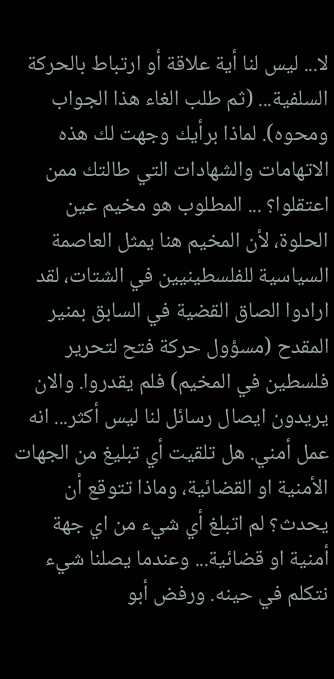لا... ليس لنا أية علاقة أو ارتباط بالحركة السلفية... (ثم طلب الغاء هذا الجواب ومحوه). لماذا برأيك وجهت لك هذه الاتهامات والشهادات التي طالتك ممن اعتقلوا؟ ... المطلوب هو مخيم عين الحلوة، لأن المخيم هنا يمثل العاصمة السياسية للفلسطينيين في الشتات، لقد ارادوا الصاق القضية في السابق بمنير المقدح (مسؤول حركة فتح لتحرير فلسطين في المخيم) فلم يقدروا. والان يريدون ايصال رسائل لنا ليس أكثر... انه عمل أمني. هل تلقيت أي تبليغ من الجهات الأمنية او القضائية، وماذا تتوقع أن يحدث؟ لم اتبلغ أي شيء من اي جهة أمنية او قضائية... وعندما يصلنا شيء نتكلم في حينه. ورفض أبو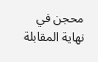محجن في نهاية المقابلة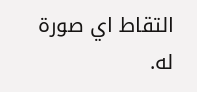التقاط اي صورة له.